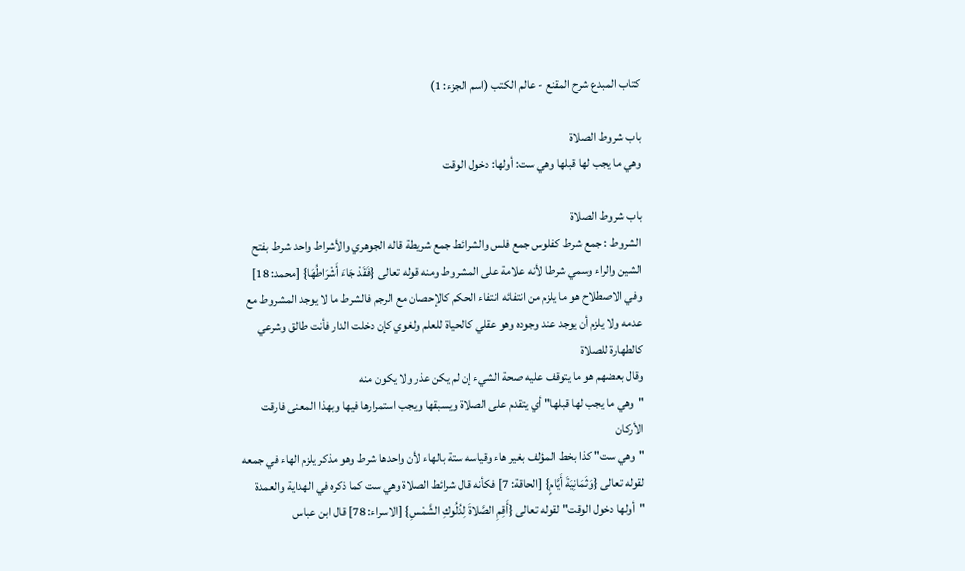كتاب المبدع شرح المقنع - عالم الكتب (اسم الجزء: 1)

باب شروط الصلاة
وهي ما يجب لها قبلها وهي ست: أولها: دخول الوقت

باب شروط الصلاة
الشروط : جمع شرط كفلوس جمع فلس والشرائط جمع شريطة قاله الجوهري والأشراط واحد شرط بفتح الشين والراء وسمي شرطا لأنه علامة على المشروط ومنه قوله تعالى {فَقَدْ جَاءَ أَشْرَاطُهَا} [محمد: 18]
وفي الاصطلاح هو ما يلزم من انتفائه انتفاء الحكم كالإحصان مع الرجم فالشرط ما لا يوجد المشروط مع عدمه ولا يلزم أن يوجد عند وجوده وهو عقلي كالحياة للعلم ولغوي كإن دخلت الدار فأنت طالق وشرعي كالطهارة للصلاة
وقال بعضهم هو ما يتوقف عليه صحة الشيء إن لم يكن عذر ولا يكون منه
"وهي ما يجب لها قبلها" أي يتقدم على الصلاة ويسبقها ويجب استمرارها فيها وبهذا المعنى فارقت الأركان
"وهي ست" كذا بخط المؤلف بغير هاء وقياسه ستة بالهاء لأن واحدها شرط وهو مذكر يلزم الهاء في جمعه لقوله تعالى {وَثَمَانِيَةَ أَيَّامٍ} [الحاقة: 7] فكأنه قال شرائط الصلاة وهي ست كما ذكره في الهداية والعمدة
"أولها دخول الوقت" لقوله تعالى {أَقِمِ الصَّلاةَ لِدُلُوكِ الشَّمْسِ} [الاسراء: 78] قال ابن عباس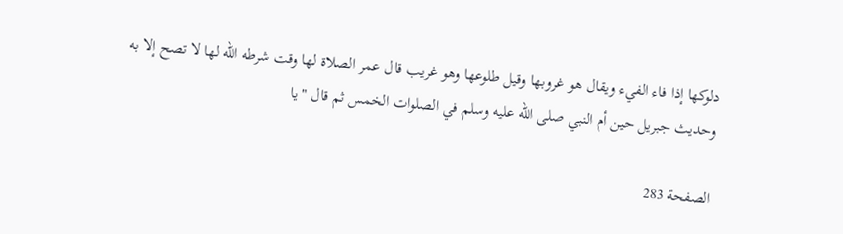دلوكها إذا فاء الفيء ويقال هو غروبها وقيل طلوعها وهو غريب قال عمر الصلاة لها وقت شرطه الله لها لا تصح إلا به وحديث جبريل حين أم النبي صلى الله عليه وسلم في الصلوات الخمس ثم قال "يا

الصفحة 283